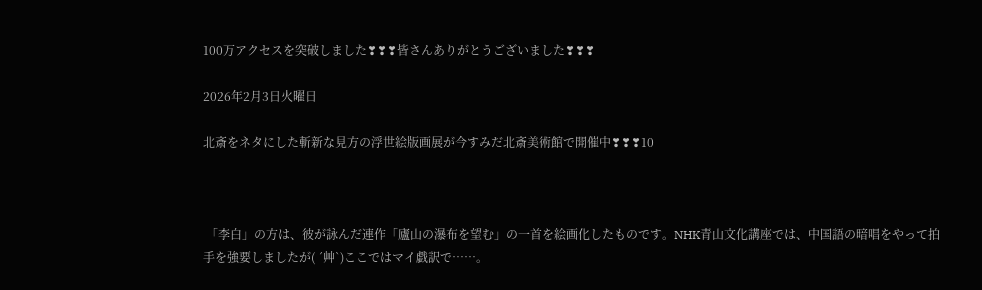100万アクセスを突破しました❣❣❣皆さんありがとうございました❣❣❣

2026年2月3日火曜日

北斎をネタにした斬新な見方の浮世絵版画展が今すみだ北斎美術館で開催中❣❣❣10



 「李白」の方は、彼が詠んだ連作「廬山の瀑布を望む」の一首を絵画化したものです。NHK青山文化講座では、中国語の暗唱をやって拍手を強要しましたが( ´艸`)ここではマイ戯訳で……。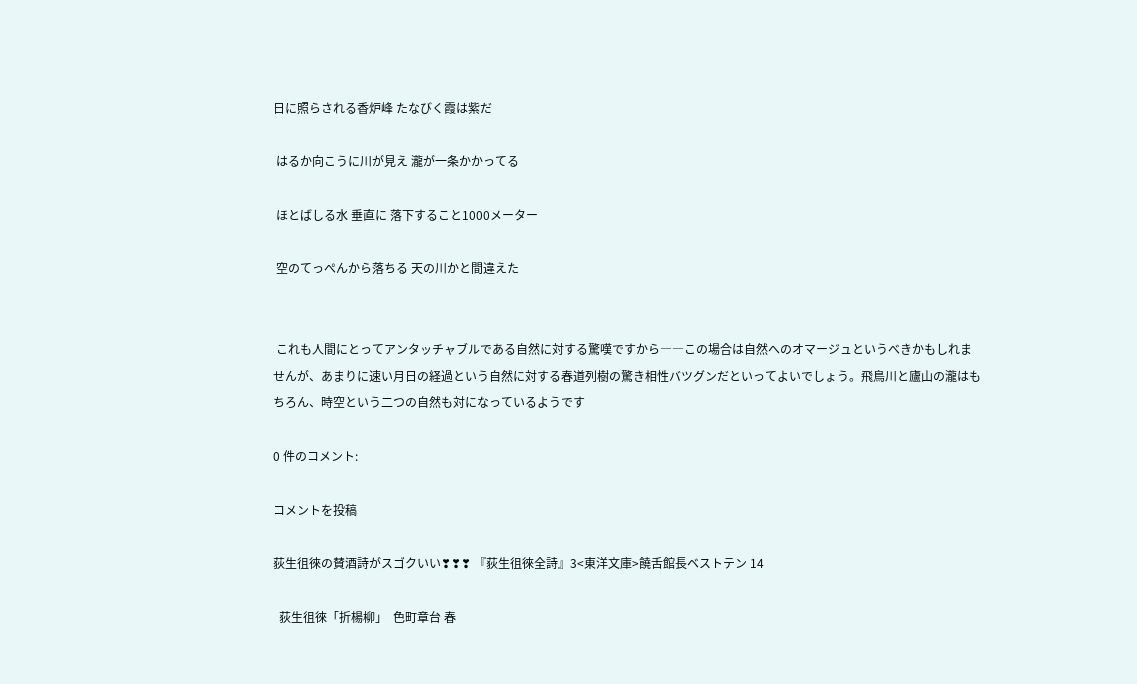日に照らされる香炉峰 たなびく霞は紫だ

 はるか向こうに川が見え 瀧が一条かかってる

 ほとばしる水 垂直に 落下すること1000メーター

 空のてっぺんから落ちる 天の川かと間違えた


 これも人間にとってアンタッチャブルである自然に対する驚嘆ですから――この場合は自然へのオマージュというべきかもしれませんが、あまりに速い月日の経過という自然に対する春道列樹の驚き相性バツグンだといってよいでしょう。飛鳥川と廬山の瀧はもちろん、時空という二つの自然も対になっているようです

0 件のコメント:

コメントを投稿

荻生徂徠の賛酒詩がスゴクいい❣❣❣ 『荻生徂徠全詩』3<東洋文庫>饒舌館長ベストテン 14

  荻生徂徠「折楊柳」  色町章台 春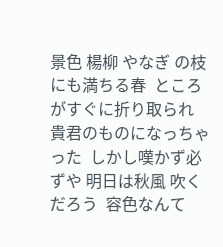景色 楊柳 やなぎ の枝にも満ちる春  ところがすぐに折り取られ 貴君のものになっちゃった  しかし嘆かず必ずや 明日は秋風 吹くだろう  容色なんて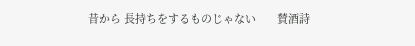昔から 長持ちをするものじゃない       賛酒詩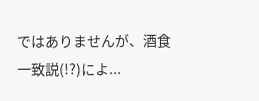ではありませんが、酒食一致説(!?)によ...